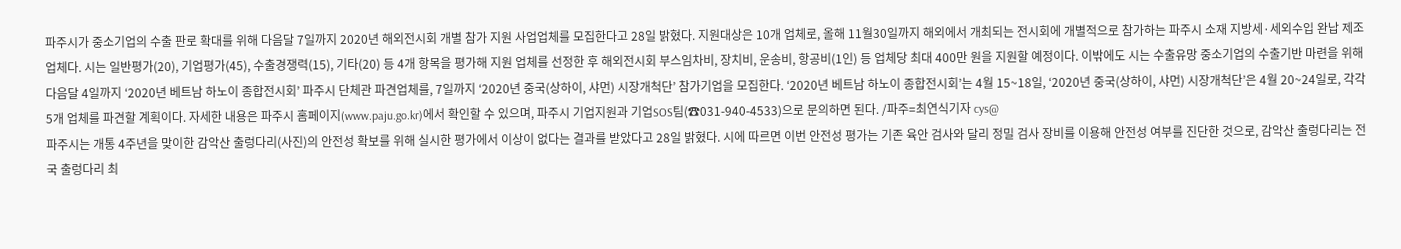파주시가 중소기업의 수출 판로 확대를 위해 다음달 7일까지 2020년 해외전시회 개별 참가 지원 사업업체를 모집한다고 28일 밝혔다. 지원대상은 10개 업체로, 올해 11월30일까지 해외에서 개최되는 전시회에 개별적으로 참가하는 파주시 소재 지방세·세외수입 완납 제조업체다. 시는 일반평가(20), 기업평가(45), 수출경쟁력(15), 기타(20) 등 4개 항목을 평가해 지원 업체를 선정한 후 해외전시회 부스임차비, 장치비, 운송비, 항공비(1인) 등 업체당 최대 400만 원을 지원할 예정이다. 이밖에도 시는 수출유망 중소기업의 수출기반 마련을 위해 다음달 4일까지 ‘2020년 베트남 하노이 종합전시회’ 파주시 단체관 파견업체를, 7일까지 ‘2020년 중국(상하이, 샤먼) 시장개척단’ 참가기업을 모집한다. ‘2020년 베트남 하노이 종합전시회’는 4월 15~18일, ‘2020년 중국(상하이, 샤먼) 시장개척단’은 4월 20~24일로, 각각 5개 업체를 파견할 계획이다. 자세한 내용은 파주시 홈페이지(www.paju.go.kr)에서 확인할 수 있으며, 파주시 기업지원과 기업SOS팀(☎031-940-4533)으로 문의하면 된다. /파주=최연식기자 cys@
파주시는 개통 4주년을 맞이한 감악산 출렁다리(사진)의 안전성 확보를 위해 실시한 평가에서 이상이 없다는 결과를 받았다고 28일 밝혔다. 시에 따르면 이번 안전성 평가는 기존 육안 검사와 달리 정밀 검사 장비를 이용해 안전성 여부를 진단한 것으로, 감악산 출렁다리는 전국 출렁다리 최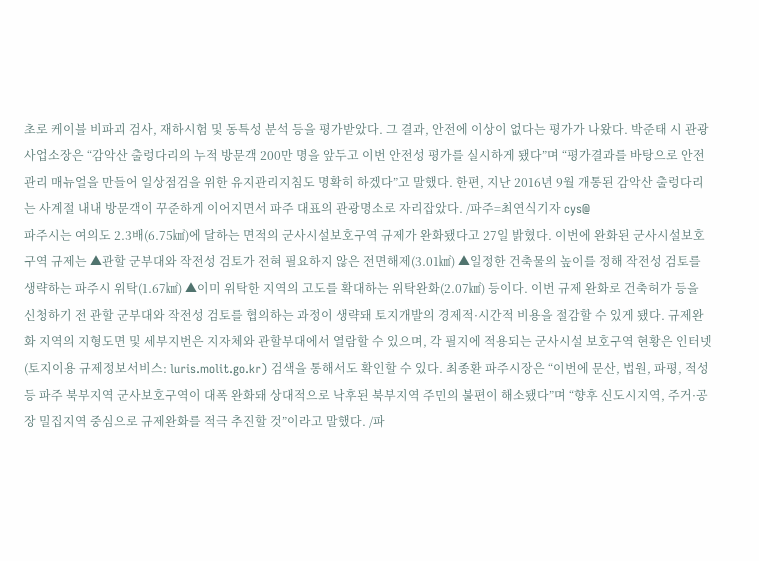초로 케이블 비파괴 검사, 재하시험 및 동특성 분석 등을 평가받았다. 그 결과, 안전에 이상이 없다는 평가가 나왔다. 박준태 시 관광사업소장은 “감악산 출렁다리의 누적 방문객 200만 명을 앞두고 이번 안전성 평가를 실시하게 됐다”며 “평가결과를 바탕으로 안전관리 매뉴얼을 만들어 일상점검을 위한 유지관리지침도 명확히 하겠다”고 말했다. 한편, 지난 2016년 9월 개통된 감악산 출렁다리는 사계절 내내 방문객이 꾸준하게 이어지면서 파주 대표의 관광명소로 자리잡았다. /파주=최연식기자 cys@
파주시는 여의도 2.3배(6.75㎢)에 달하는 면적의 군사시설보호구역 규제가 완화됐다고 27일 밝혔다. 이번에 완화된 군사시설보호구역 규제는 ▲관할 군부대와 작전성 검토가 전혀 필요하지 않은 전면해제(3.01㎢) ▲일정한 건축물의 높이를 정해 작전성 검토를 생략하는 파주시 위탁(1.67㎢) ▲이미 위탁한 지역의 고도를 확대하는 위탁완화(2.07㎢) 등이다. 이번 규제 완화로 건축허가 등을 신청하기 전 관할 군부대와 작전성 검토를 협의하는 과정이 생략돼 토지개발의 경제적·시간적 비용을 절감할 수 있게 됐다. 규제완화 지역의 지형도면 및 세부지번은 지자체와 관할부대에서 열람할 수 있으며, 각 필지에 적용되는 군사시설 보호구역 현황은 인터넷(토지이용 규제정보서비스: luris.molit.go.kr) 검색을 통해서도 확인할 수 있다. 최종환 파주시장은 “이번에 문산, 법원, 파평, 적성 등 파주 북부지역 군사보호구역이 대폭 완화돼 상대적으로 낙후된 북부지역 주민의 불편이 해소됐다”며 “향후 신도시지역, 주거·공장 밀집지역 중심으로 규제완화를 적극 추진할 것”이라고 말했다. /파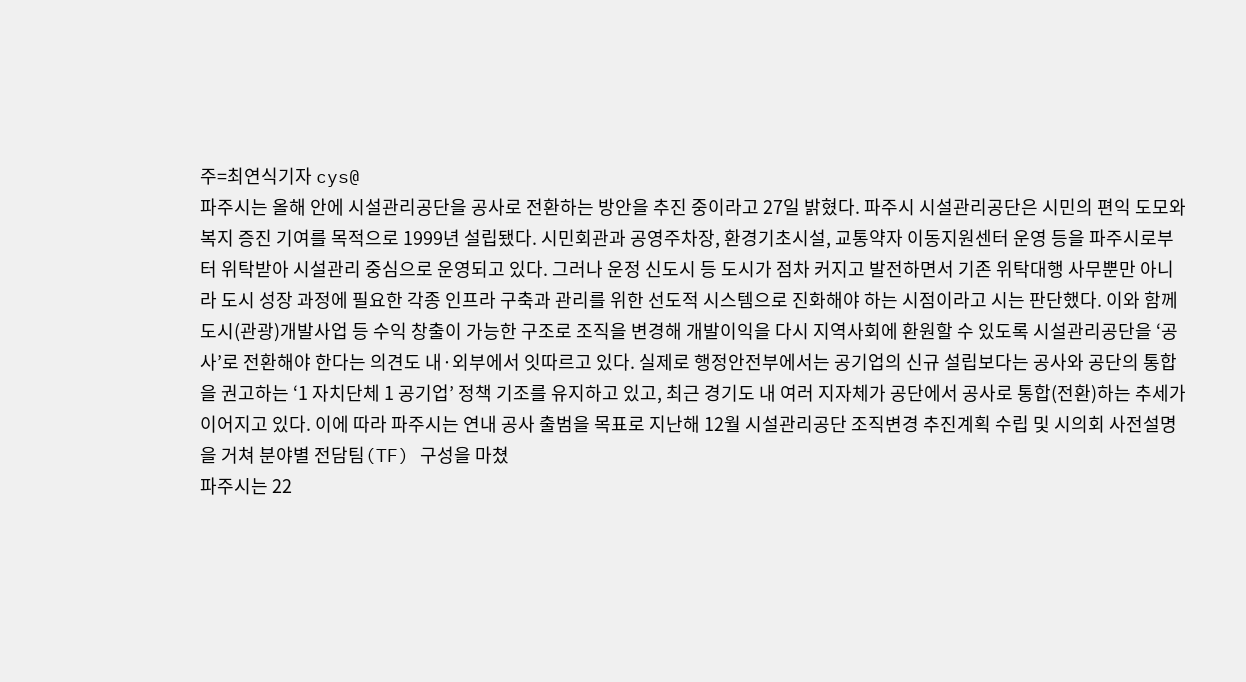주=최연식기자 cys@
파주시는 올해 안에 시설관리공단을 공사로 전환하는 방안을 추진 중이라고 27일 밝혔다. 파주시 시설관리공단은 시민의 편익 도모와 복지 증진 기여를 목적으로 1999년 설립됐다. 시민회관과 공영주차장, 환경기초시설, 교통약자 이동지원센터 운영 등을 파주시로부터 위탁받아 시설관리 중심으로 운영되고 있다. 그러나 운정 신도시 등 도시가 점차 커지고 발전하면서 기존 위탁대행 사무뿐만 아니라 도시 성장 과정에 필요한 각종 인프라 구축과 관리를 위한 선도적 시스템으로 진화해야 하는 시점이라고 시는 판단했다. 이와 함께 도시(관광)개발사업 등 수익 창출이 가능한 구조로 조직을 변경해 개발이익을 다시 지역사회에 환원할 수 있도록 시설관리공단을 ‘공사’로 전환해야 한다는 의견도 내·외부에서 잇따르고 있다. 실제로 행정안전부에서는 공기업의 신규 설립보다는 공사와 공단의 통합을 권고하는 ‘1 자치단체 1 공기업’ 정책 기조를 유지하고 있고, 최근 경기도 내 여러 지자체가 공단에서 공사로 통합(전환)하는 추세가 이어지고 있다. 이에 따라 파주시는 연내 공사 출범을 목표로 지난해 12월 시설관리공단 조직변경 추진계획 수립 및 시의회 사전설명을 거쳐 분야별 전담팀(TF) 구성을 마쳤
파주시는 22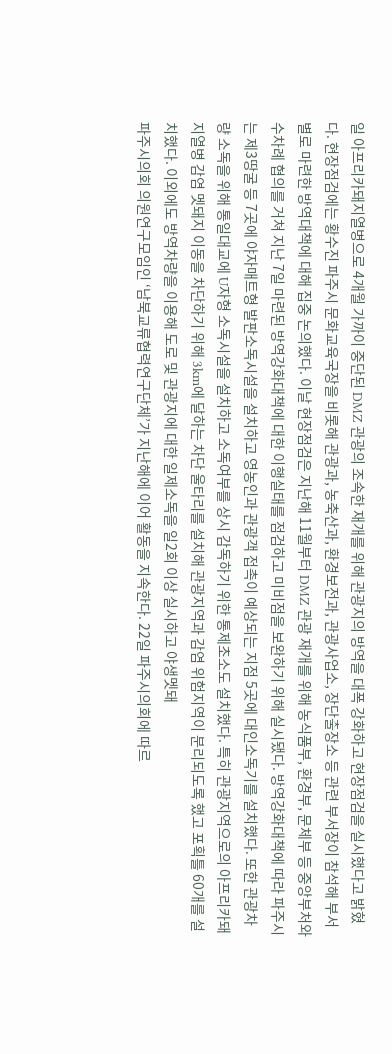일 아프리카돼지열병으로 4개월 가까이 중단된 DMZ 관광의 조속한 재개를 위해 관광지의 방역을 대폭 강화하고 현장점검을 실시했다고 밝혔다. 현장점검에는 황수진 파주시 문화교육국장을 비롯해 관광과, 농축산과, 환경보전과, 관광사업소, 장단출장소 등 관련 부서장이 참석해 부서별로 마련한 방역대책에 대해 집중 논의했다. 이날 현장점검은 지난해 11월부터 DMZ 관광 재개를 위해 농식품부, 환경부, 문체부 등 중앙부처와 수차례 협의를 거쳐 지난 7일 마련된 방역강화대책에 대한 이행실태를 점검하고 미비점을 보완하기 위해 실시됐다. 방역강화대책에 따라 파주시는 제3땅굴 등 7곳에 야자매트형 발판소독시설을 설치하고 영농인과 관광객 접촉이 예상되는 지점 5곳에 대인소독기를 설치했다. 또한 관광차량 소독을 위해 통일대교에 U자형 소독시설을 설치하고 소독여부를 상시 감독하기 위한 통제초소도 설치했다. 특히 관광지역으로의 아프리카돼지열병 감염 멧돼지 이동을 차단하기 위해 3km에 달하는 차단 울타리를 설치해 관광지역과 감염 위험지역이 분리되도록 했고 포획틀 60개를 설치했다. 이외에도 방역차량을 이용해 도로 및 관광지에 대한 일제소독을 일2회 이상 실시하고 야생멧돼
파주시의회 의원연구모임인 ‘남북교류협력연구단체’가 지난해에 이어 활동을 지속한다. 22일 파주시의회에 따르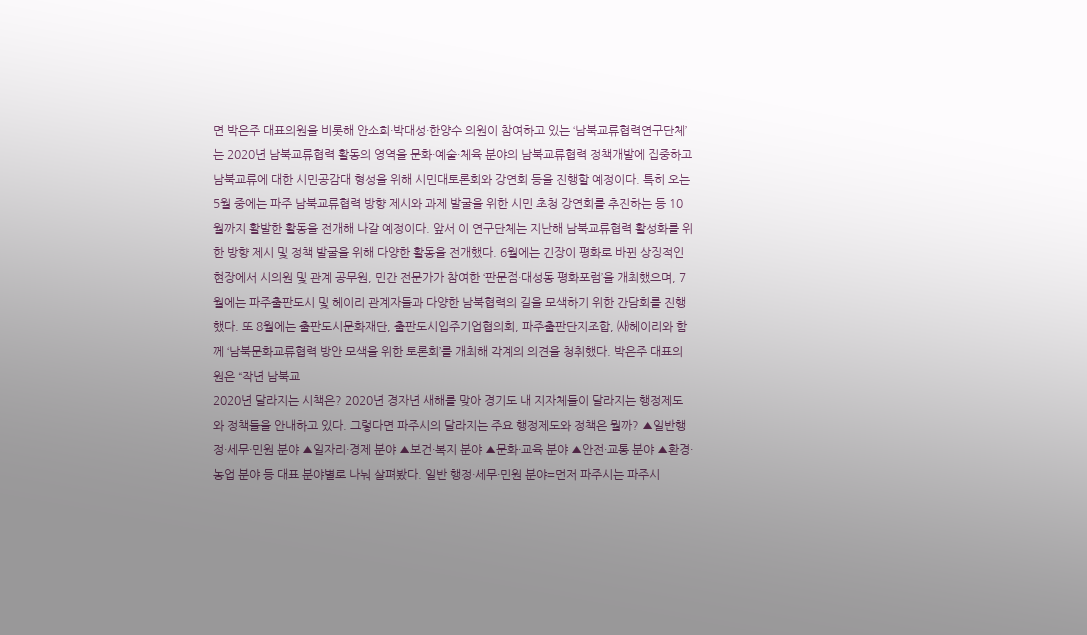면 박은주 대표의원을 비롯해 안소희·박대성·한양수 의원이 참여하고 있는 ‘남북교류협력연구단체’는 2020년 남북교류협력 활동의 영역을 문화·예술·체육 분야의 남북교류협력 정책개발에 집중하고 남북교류에 대한 시민공감대 형성을 위해 시민대토론회와 강연회 등을 진행할 예정이다. 특히 오는 5월 중에는 파주 남북교류협력 방향 제시와 과제 발굴을 위한 시민 초청 강연회를 추진하는 등 10월까지 활발한 활동을 전개해 나갈 예정이다. 앞서 이 연구단체는 지난해 남북교류협력 활성화를 위한 방향 제시 및 정책 발굴을 위해 다양한 활동을 전개했다. 6월에는 긴장이 평화로 바뀐 상징적인 현장에서 시의원 및 관계 공무원, 민간 전문가가 참여한 ‘판문점·대성동 평화포럼’을 개최했으며, 7월에는 파주출판도시 및 헤이리 관계자들과 다양한 남북협력의 길을 모색하기 위한 간담회를 진행했다. 또 8월에는 출판도시문화재단, 출판도시입주기업협의회, 파주출판단지조합, ㈔헤이리와 함께 ‘남북문화교류협력 방안 모색을 위한 토론회’를 개최해 각계의 의견을 청취했다. 박은주 대표의원은 “작년 남북교
2020년 달라지는 시책은? 2020년 경자년 새해를 맞아 경기도 내 지자체들이 달라지는 행정제도와 정책들을 안내하고 있다. 그렇다면 파주시의 달라지는 주요 행정제도와 정책은 뭘까? ▲일반행정·세무·민원 분야 ▲일자리·경제 분야 ▲보건·복지 분야 ▲문화·교육 분야 ▲안전·교통 분야 ▲환경·농업 분야 등 대표 분야별로 나눠 살펴봤다. 일반 행정·세무·민원 분야=먼저 파주시는 파주시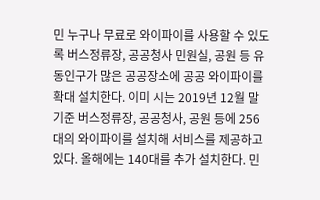민 누구나 무료로 와이파이를 사용할 수 있도록 버스정류장, 공공청사 민원실, 공원 등 유동인구가 많은 공공장소에 공공 와이파이를 확대 설치한다. 이미 시는 2019년 12월 말 기준 버스정류장, 공공청사, 공원 등에 256대의 와이파이를 설치해 서비스를 제공하고 있다. 올해에는 140대를 추가 설치한다. 민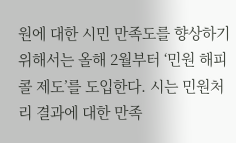원에 대한 시민 만족도를 향상하기 위해서는 올해 2월부터 ‘민원 해피콜 제도’를 도입한다. 시는 민원처리 결과에 대한 만족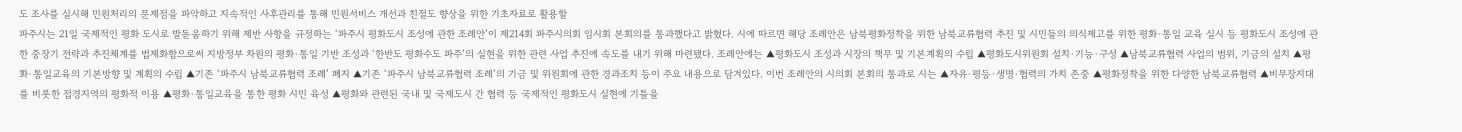도 조사를 실시해 민원처리의 문제점을 파악하고 지속적인 사후관리를 통해 민원서비스 개선과 친절도 향상을 위한 기초자료로 활용할
파주시는 21일 국제적인 평화 도시로 발돋움하기 위해 제반 사항을 규정하는 ‘파주시 평화도시 조성에 관한 조례안’이 제214회 파주시의회 임시회 본회의를 통과했다고 밝혔다. 시에 따르면 해당 조례안은 남북평화정착을 위한 남북교류협력 추진 및 시민들의 의식제고를 위한 평화·통일 교육 실시 등 평화도시 조성에 관한 중장기 전략과 추진체계를 법제화함으로써 지방정부 차원의 평화·통일 기반 조성과 ‘한반도 평화수도 파주’의 실현을 위한 관련 사업 추진에 속도를 내기 위해 마련됐다. 조례안에는 ▲평화도시 조성과 시장의 책무 및 기본계획의 수립 ▲평화도시위원회 설치·기능·구성 ▲남북교류협력 사업의 범위, 기금의 설치 ▲평화·통일교육의 기본방향 및 계획의 수립 ▲기존 ‘파주시 남북교류협력 조례’ 폐지 ▲기존 ‘파주시 남북교류협력 조례’의 기금 및 위원회에 관한 경과조치 등이 주요 내용으로 담겨있다. 이번 조례안의 시의회 본회의 통과로 시는 ▲자유·평등·생명·협력의 가치 존중 ▲평화정착을 위한 다양한 남북교류협력 ▲비무장지대를 비롯한 접경지역의 평화적 이용 ▲평화·통일교육을 통한 평화 시민 육성 ▲평화와 관련된 국내 및 국제도시 간 협력 등 국제적인 평화도시 실현에 기틀을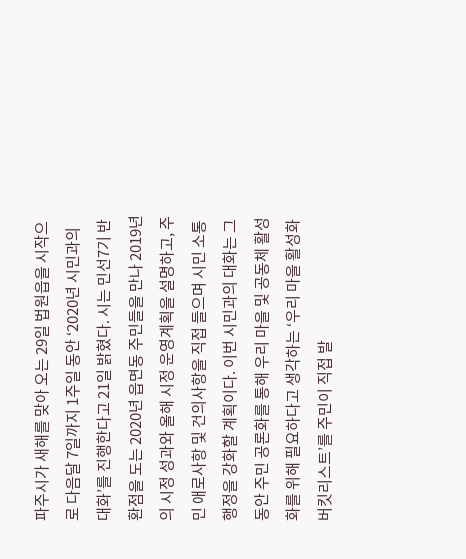파주시가 새해를 맞아 오는 29일 법원읍을 시작으로 다음달 7일까지 1주일 동안 ‘2020년 시민과의 대화’를 진행한다고 21일 밝혔다. 시는 민선7기 반환점을 도는 2020년 읍면동 주민들을 만나 2019년의 시정 성과와 올해 시정 운영계획을 설명하고, 주민 애로사항 및 건의사항을 직접 들으며 시민 소통행정을 강화할 계획이다. 이번 시민과의 대화는 그동안 주민 공론화를 통해 우리 마을 및 공동체 활성화를 위해 필요하다고 생각하는 ‘우리 마을 활성화 버킷리스트’를 주민이 직접 발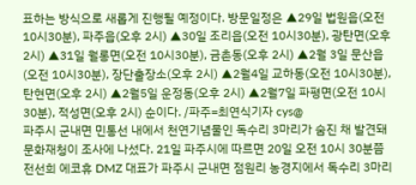표하는 방식으로 새롭게 진행될 예정이다. 방문일정은 ▲29일 법원읍(오전 10시30분), 파주읍(오후 2시) ▲30일 조리읍(오전 10시30분), 광탄면(오후 2시) ▲31일 월롱면(오전 10시30분), 금촌동(오후 2시) ▲2월 3일 문산읍(오전 10시30분), 장단출장소(오후 2시) ▲2월4일 교하동(오전 10시30분), 탄현면(오후 2시) ▲2월5일 운정동(오후 2시) ▲2월7일 파평면(오전 10시30분), 적성면(오후 2시) 순이다. /파주=최연식기자 cys@
파주시 군내면 민통선 내에서 천연기념물인 독수리 3마리가 숨진 채 발견돼 문화재청이 조사에 나섰다. 21일 파주시에 따르면 20일 오전 10시 30분쯤 전선희 에코휴 DMZ 대표가 파주시 군내면 점원리 농경지에서 독수리 3마리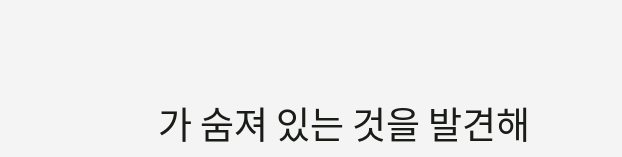가 숨져 있는 것을 발견해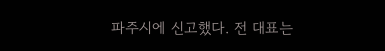파주시에 신고했다. 전 대표는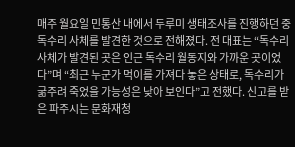매주 월요일 민통산 내에서 두루미 생태조사를 진행하던 중 독수리 사체를 발견한 것으로 전해졌다. 전 대표는 “독수리 사체가 발견된 곳은 인근 독수리 월동지와 가까운 곳이었다”며 “최근 누군가 먹이를 가져다 놓은 상태로, 독수리가 굶주려 죽었을 가능성은 낮아 보인다”고 전했다. 신고를 받은 파주시는 문화재청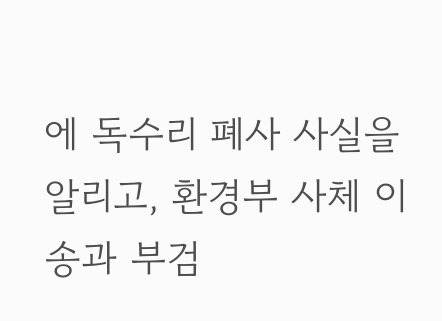에 독수리 폐사 사실을 알리고, 환경부 사체 이송과 부검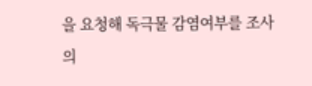을 요청해 독극물 감염여부를 조사의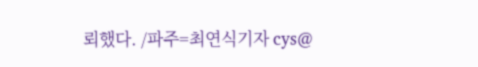뢰했다. /파주=최연식기자 cys@